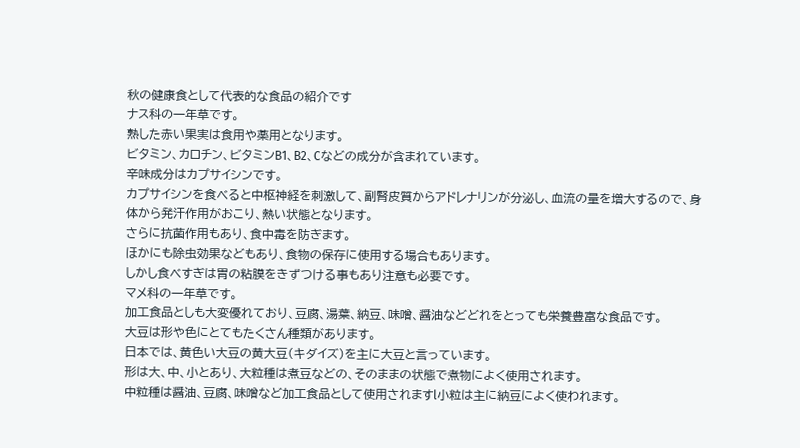秋の健康食として代表的な食品の紹介です
ナス科の一年草です。
熟した赤い果実は食用や薬用となります。
ビタミン、カロチン、ビタミンB1、B2、Cなどの成分が含まれています。
辛味成分はカプサイシンです。
カプサイシンを食べると中枢神経を刺激して、副腎皮質からアドレナリンが分泌し、血流の量を増大するので、身体から発汗作用がおこり、熱い状態となります。
さらに抗菌作用もあり、食中毒を防ぎます。
ほかにも除虫効果などもあり、食物の保存に使用する場合もあります。
しかし食べすぎは胃の粘膜をきずつける事もあり注意も必要です。
マメ科の一年草です。
加工食品としも大変優れており、豆腐、湯葉、納豆、味噌、醤油などどれをとっても栄養豊富な食品です。
大豆は形や色にとてもたくさん種類があります。
日本では、黄色い大豆の黄大豆(キダイズ)を主に大豆と言っています。
形は大、中、小とあり、大粒種は煮豆などの、そのままの状態で煮物によく使用されます。
中粒種は醤油、豆腐、味噌など加工食品として使用されますl小粒は主に納豆によく使われます。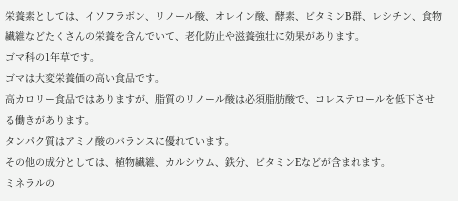栄養素としては、イソフラボン、リノール酸、オレイン酸、酵素、ビタミンB群、レシチン、食物繊維などたくさんの栄養を含んでいて、老化防止や滋養強壮に効果があります。
ゴマ科の1年草です。
ゴマは大変栄養価の高い食品です。
高カロリー食品ではありますが、脂質のリノール酸は必須脂肪酸で、コレステロールを低下させる働きがあります。
タンパク質はアミノ酸のバランスに優れています。
その他の成分としては、植物繊維、カルシウム、鉄分、ビタミンEなどが含まれます。
ミネラルの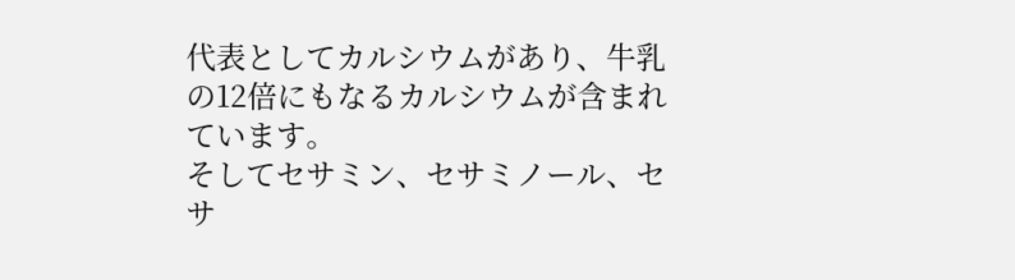代表としてカルシウムがあり、牛乳の12倍にもなるカルシウムが含まれています。
そしてセサミン、セサミノール、セサ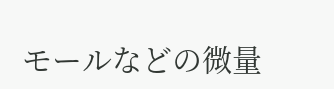モールなどの微量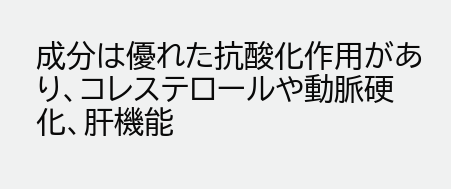成分は優れた抗酸化作用があり、コレステロールや動脈硬化、肝機能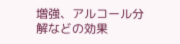増強、アルコール分解などの効果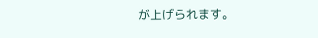が上げられます。